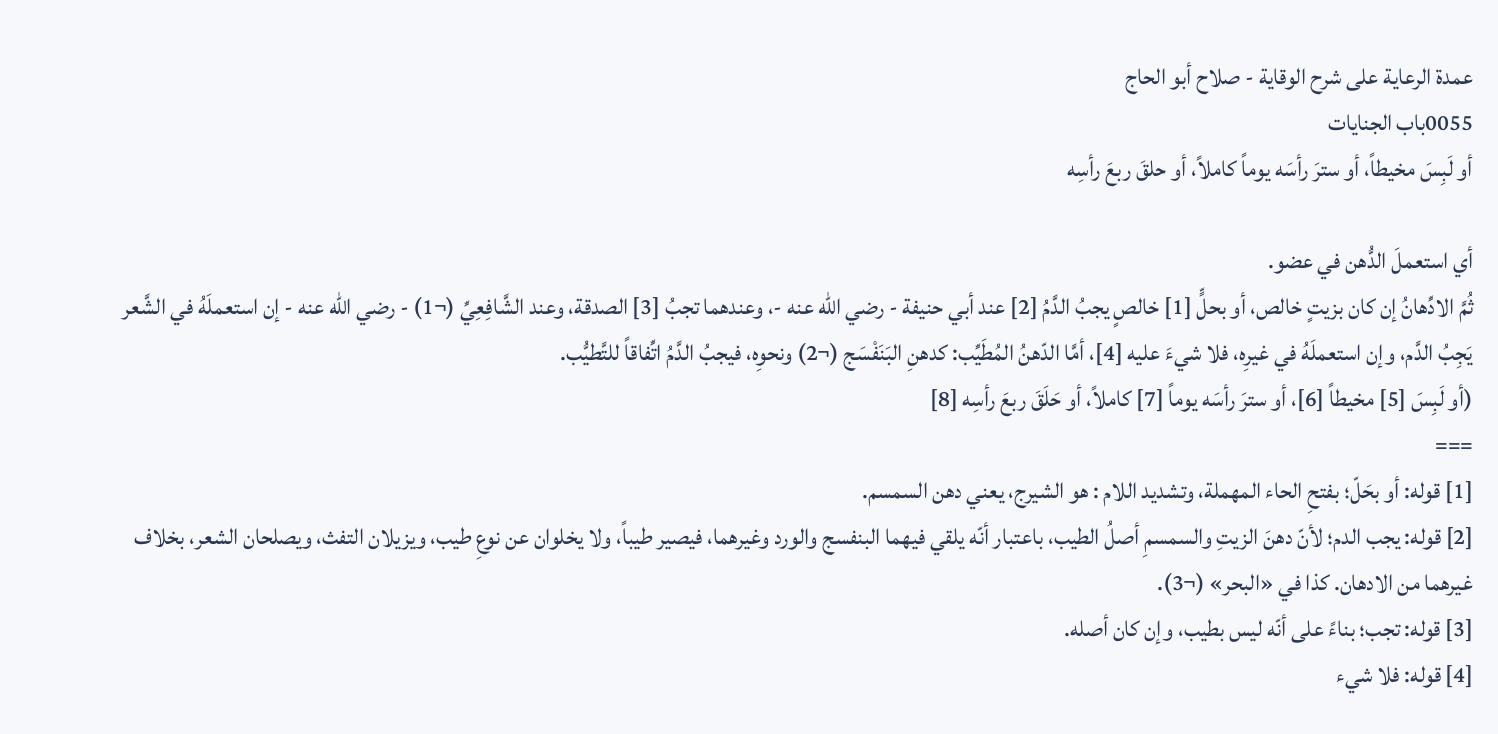عمدة الرعاية على شرح الوقاية - صلاح أبو الحاج
0055باب الجنايات
أو لَبِسَ مخيطاً، أو سترَ رأسَه يوماً كاملاً، أو حلقَ ربعَ رأسِه

أي استعملَ الدُّهن في عضو.
ثُمَّ الادِّهانُ إن كان بزيتٍ خالص، أو بحلٍّ [1] خالصٍ يجبُ الدَّمُ [2] عند أبي حنيفة - رضي الله عنه -، وعندهما تجبُ [3] الصدقة، وعند الشَّافِعِيِّ (¬1) - رضي الله عنه - إن استعملَهُ في الشَّعر يَجِبُ الدَّم، وإن استعملَهُ في غيرِه، فلا شيءَ عليه [4]، أمَّا الدّهنُ المُطَيِّب: كدهنِ البَنَفْسَج (¬2) ونحوِه، فيجبُ الدَّمُ اتِّفاقاً للتَّطيُّب.
(أو لَبِسَ [5] مخيطاً [6]، أو سترَ رأسَه يوماً [7] كاملاً، أو حَلَقَ ربعَ رأسِه [8]
===
[1] قوله: أو بحَلّ؛ بفتحِ الحاء المهملة، وتشديد اللام : هو الشيرج، يعني دهن السمسم.
[2] قوله: يجب الدم؛ لأنّ دهنَ الزيتِ والسمسمِ أصلُ الطيب، باعتبار أنّه يلقي فيهما البنفسج والورد وغيرهما، فيصير طيباً، ولا يخلوان عن نوعِ طيب، ويزيلان التفث، ويصلحان الشعر، بخلاف غيرهما من الادهان. كذا في «البحر» (¬3).
[3] قوله: تجب؛ بناءً على أنّه ليس بطيب، وإن كان أصله.
[4] قوله: فلا شيء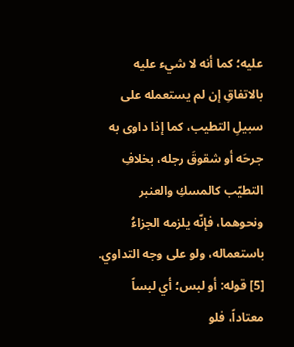عليه؛ كما أنه لا شيء عليه بالاتفاقِ إن لم يستعمله على سبيلِ التطيب، كما إذا داوى به جرحَه أو شقوقَ رجله، بخلافِ التطيّب كالمسكِ والعنبر ونحوهما، فإنّه يلزمه الجزاءُ باستعماله، ولو على وجه التداوي.
[5] قوله: أو لبس؛ أي لبساً معتاداً، فلو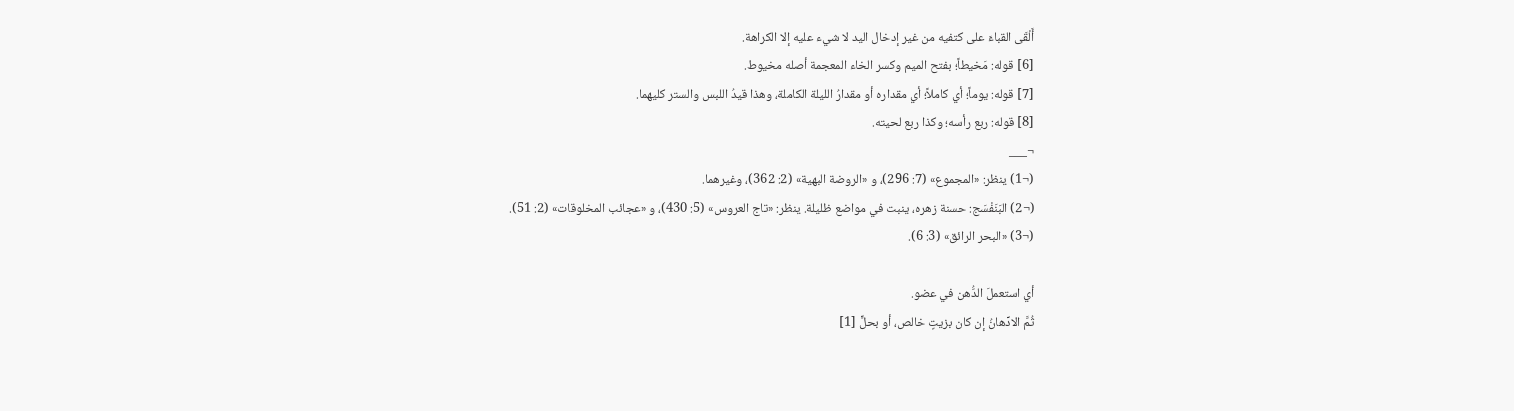أَلْقَى القباءَ على كتفيه من غير إدخال اليد لا شيء عليه إلا الكراهة.
[6] قوله: مَخيطاً؛ بفتح الميم وكسر الخاء المعجمة أصله مخيوط.
[7] قوله: يوماً؛ أي كاملاً؛ أي مقداره أو مقدارُ الليلة الكاملة، وهذا قيدُ اللبس والستر كليهما.
[8] قوله: ربع رأسه؛ وكذا ربع لحيته.
¬___
(¬1) ينظر: «المجموع» (7: 296)، و «الروضة البهية» (2: 362)، وغيرهما.
(¬2) البَنَفْسَج: حسنة زهره، ينبت في مواضع ظليلة. ينظر: «تاج العروس» (5: 430)، و «عجائب المخلوقات» (2: 51).
(¬3) «البحر الرائق» (3: 6).

أي استعملَ الدُّهن في عضو.
ثُمَّ الادِّهانُ إن كان بزيتٍ خالص، أو بحلٍّ [1]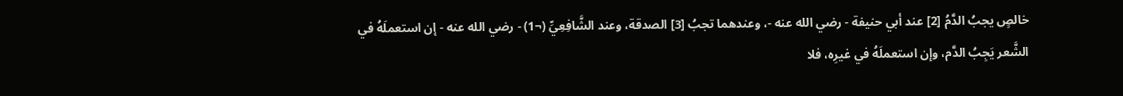خالصٍ يجبُ الدَّمُ [2] عند أبي حنيفة - رضي الله عنه -، وعندهما تجبُ [3] الصدقة، وعند الشَّافِعِيِّ (¬1) - رضي الله عنه - إن استعملَهُ في الشَّعر يَجِبُ الدَّم، وإن استعملَهُ في غيرِه، فلا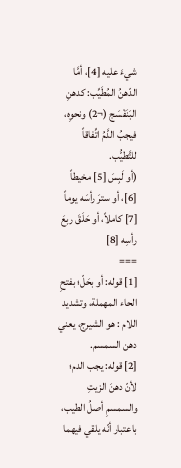شيءَ عليه [4]، أمَّا الدّهنُ المُطَيِّب: كدهنِ البَنَفْسَج (¬2) ونحوِه، فيجبُ الدَّمُ اتِّفاقاً للتَّطيُّب.
(أو لَبِسَ [5] مخيطاً [6]، أو سترَ رأسَه يوماً [7] كاملاً، أو حَلَقَ ربعَ رأسِه [8]
===
[1] قوله: أو بحَلّ؛ بفتحِ الحاء المهملة، وتشديد اللام : هو الشيرج، يعني دهن السمسم.
[2] قوله: يجب الدم؛ لأنّ دهنَ الزيتِ والسمسمِ أصلُ الطيب، باعتبار أنّه يلقي فيهما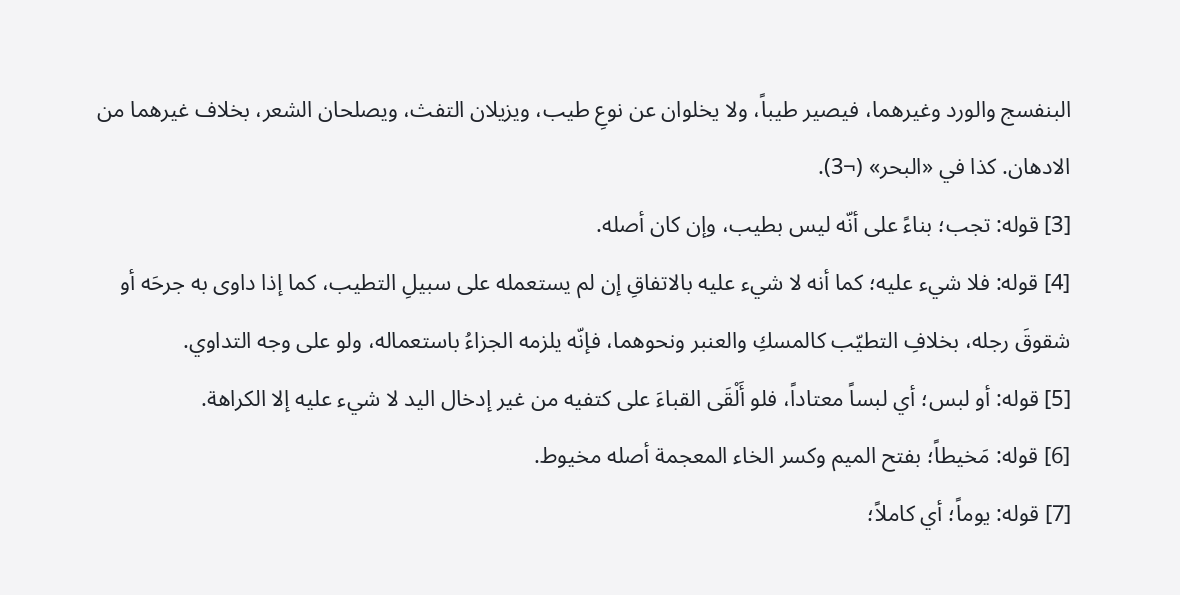البنفسج والورد وغيرهما، فيصير طيباً، ولا يخلوان عن نوعِ طيب، ويزيلان التفث، ويصلحان الشعر، بخلاف غيرهما من الادهان. كذا في «البحر» (¬3).
[3] قوله: تجب؛ بناءً على أنّه ليس بطيب، وإن كان أصله.
[4] قوله: فلا شيء عليه؛ كما أنه لا شيء عليه بالاتفاقِ إن لم يستعمله على سبيلِ التطيب، كما إذا داوى به جرحَه أو شقوقَ رجله، بخلافِ التطيّب كالمسكِ والعنبر ونحوهما، فإنّه يلزمه الجزاءُ باستعماله، ولو على وجه التداوي.
[5] قوله: أو لبس؛ أي لبساً معتاداً، فلو أَلْقَى القباءَ على كتفيه من غير إدخال اليد لا شيء عليه إلا الكراهة.
[6] قوله: مَخيطاً؛ بفتح الميم وكسر الخاء المعجمة أصله مخيوط.
[7] قوله: يوماً؛ أي كاملاً؛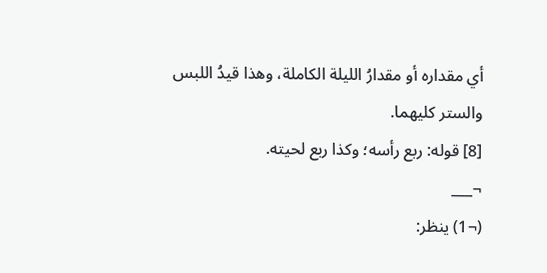أي مقداره أو مقدارُ الليلة الكاملة، وهذا قيدُ اللبس والستر كليهما.
[8] قوله: ربع رأسه؛ وكذا ربع لحيته.
¬___
(¬1) ينظر: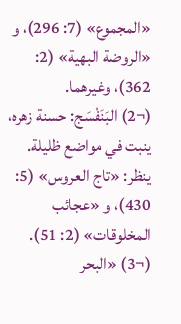«المجموع» (7: 296)، و «الروضة البهية» (2: 362)، وغيرهما.
(¬2) البَنَفْسَج: حسنة زهره، ينبت في مواضع ظليلة. ينظر: «تاج العروس» (5: 430)، و «عجائب المخلوقات» (2: 51).
(¬3) «البحر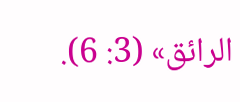الرائق» (3: 6).